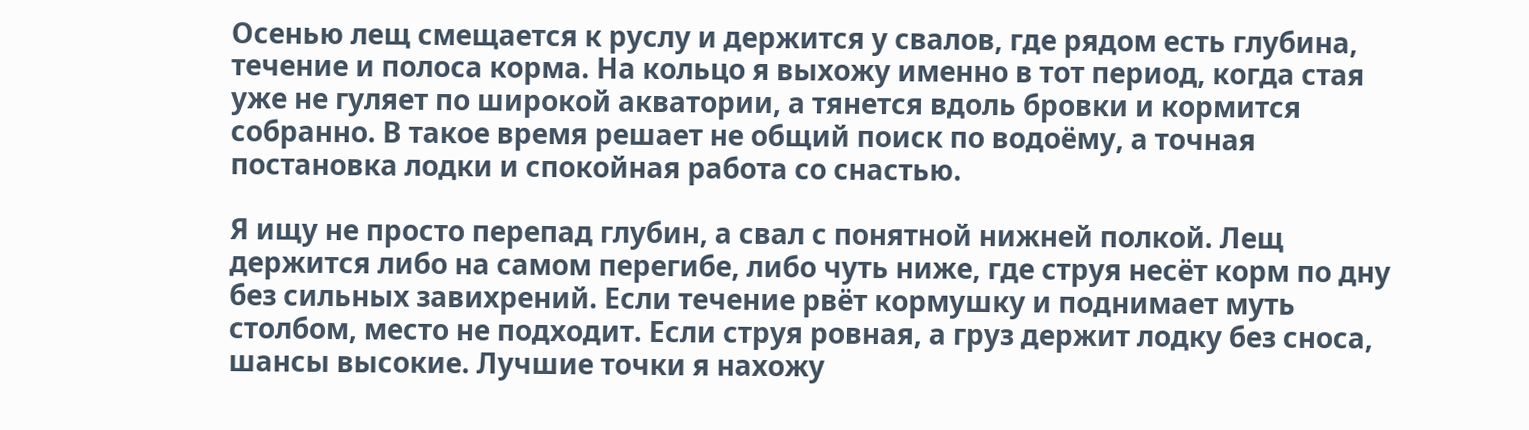Осенью лещ смещается к руслу и держится у свалов, где рядом есть глубина, течение и полоса корма. На кольцо я выхожу именно в тот период, когда стая уже не гуляет по широкой акватории, а тянется вдоль бровки и кормится собранно. В такое время решает не общий поиск по водоёму, а точная постановка лодки и спокойная работа со снастью.

Я ищу не просто перепад глубин, а свал с понятной нижней полкой. Лещ держится либо на самом перегибе, либо чуть ниже, где струя несёт корм по дну без сильных завихрений. Если течение рвёт кормушку и поднимает муть столбом, место не подходит. Если струя ровная, а груз держит лодку без сноса, шансы высокие. Лучшие точки я нахожу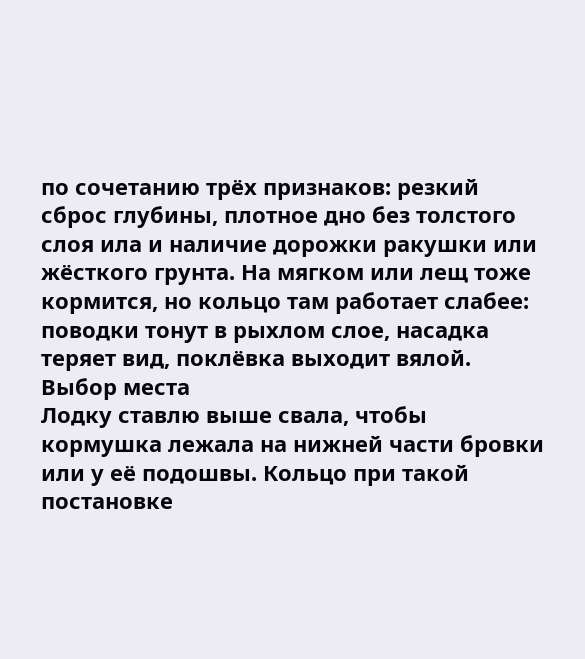по сочетанию трёх признаков: резкий сброс глубины, плотное дно без толстого слоя ила и наличие дорожки ракушки или жёсткого грунта. На мягком или лещ тоже кормится, но кольцо там работает слабее: поводки тонут в рыхлом слое, насадка теряет вид, поклёвка выходит вялой.
Выбор места
Лодку ставлю выше свала, чтобы кормушка лежала на нижней части бровки или у её подошвы. Кольцо при такой постановке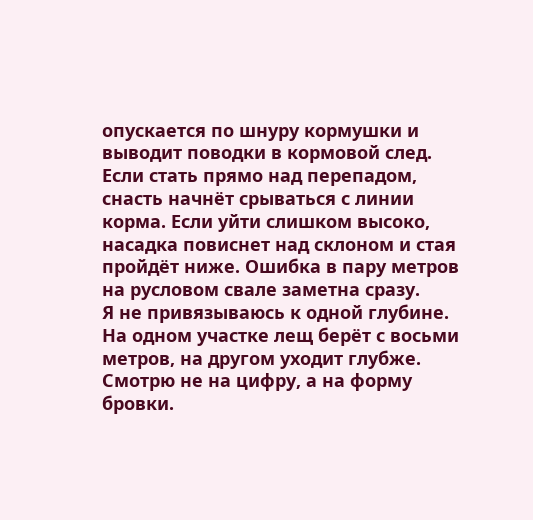опускается по шнуру кормушки и выводит поводки в кормовой след. Если стать прямо над перепадом, снасть начнёт срываться с линии корма. Если уйти слишком высоко, насадка повиснет над склоном и стая пройдёт ниже. Ошибка в пару метров на русловом свале заметна сразу.
Я не привязываюсь к одной глубине. На одном участке лещ берёт с восьми метров, на другом уходит глубже. Смотрю не на цифру, а на форму бровки.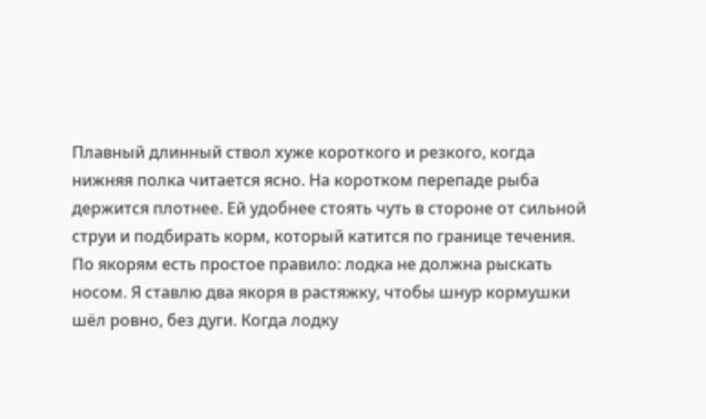Плавный длинный ствол хуже короткого и резкого, когда нижняя полка читается ясно. На коротком перепаде рыба держится плотнее. Ей удобнее стоять чуть в стороне от сильной струи и подбирать корм, который катится по границе течения.
По якорям есть простое правило: лодка не должна рыскать носом. Я ставлю два якоря в растяжку, чтобы шнур кормушки шёл ровно, без дуги. Когда лодку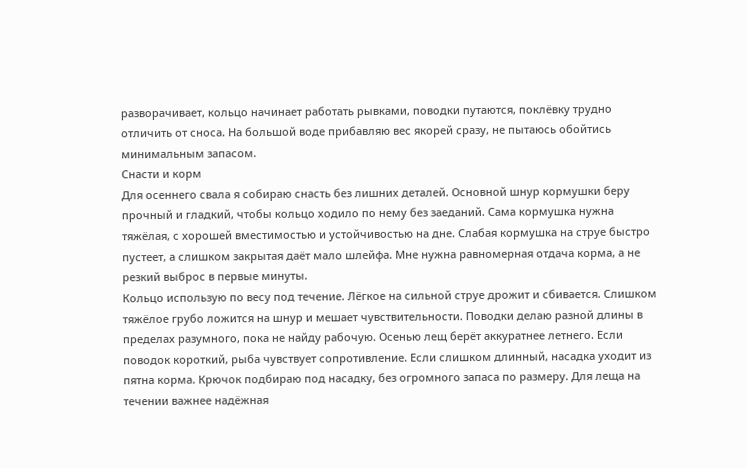разворачивает, кольцо начинает работать рывками, поводки путаются, поклёвку трудно отличить от сноса. На большой воде прибавляю вес якорей сразу, не пытаюсь обойтись минимальным запасом.
Снасти и корм
Для осеннего свала я собираю снасть без лишних деталей. Основной шнур кормушки беру прочный и гладкий, чтобы кольцо ходило по нему без заеданий. Сама кормушка нужна тяжёлая, с хорошей вместимостью и устойчивостью на дне. Слабая кормушка на струе быстро пустеет, а слишком закрытая даёт мало шлейфа. Мне нужна равномерная отдача корма, а не резкий выброс в первые минуты.
Кольцо использую по весу под течение. Лёгкое на сильной струе дрожит и сбивается. Слишком тяжёлое грубо ложится на шнур и мешает чувствительности. Поводки делаю разной длины в пределах разумного, пока не найду рабочую. Осенью лещ берёт аккуратнее летнего. Если поводок короткий, рыба чувствует сопротивление. Если слишком длинный, насадка уходит из пятна корма. Крючок подбираю под насадку, без огромного запаса по размеру. Для леща на течении важнее надёжная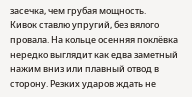засечка, чем грубая мощность.
Кивок ставлю упругий, без вялого провала. На кольце осенняя поклёвка нередко выглядит как едва заметный нажим вниз или плавный отвод в сторону. Резких ударов ждать не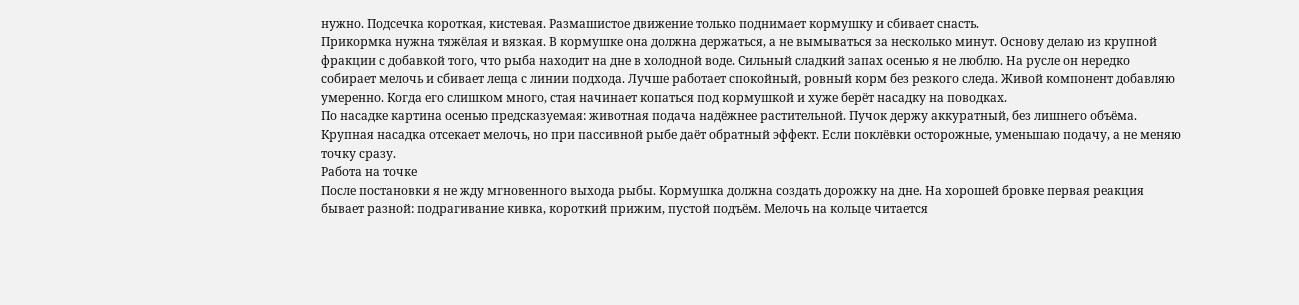нужно. Подсечка короткая, кистевая. Размашистое движение только поднимает кормушку и сбивает снасть.
Прикормка нужна тяжёлая и вязкая. В кормушке она должна держаться, а не вымываться за несколько минут. Основу делаю из крупной фракции с добавкой того, что рыба находит на дне в холодной воде. Сильный сладкий запах осенью я не люблю. На русле он нередко собирает мелочь и сбивает леща с линии подхода. Лучше работает спокойный, ровный корм без резкого следа. Живой компонент добавляю умеренно. Когда его слишком много, стая начинает копаться под кормушкой и хуже берёт насадку на поводках.
По насадке картина осенью предсказуемая: животная подача надёжнее растительной. Пучок держу аккуратный, без лишнего объёма. Крупная насадка отсекает мелочь, но при пассивной рыбе даёт обратный эффект. Если поклёвки осторожные, уменьшаю подачу, а не меняю точку сразу.
Работа на точке
После постановки я не жду мгновенного выхода рыбы. Кормушка должна создать дорожку на дне. На хорошей бровке первая реакция бывает разной: подрагивание кивка, короткий прижим, пустой подъём. Мелочь на кольце читается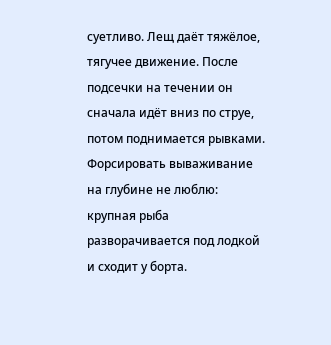суетливо. Лещ даёт тяжёлое, тягучее движение. После подсечки на течении он сначала идёт вниз по струе, потом поднимается рывками. Форсировать вываживание на глубине не люблю: крупная рыба разворачивается под лодкой и сходит у борта.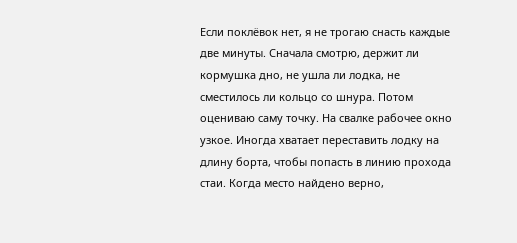Если поклёвок нет, я не трогаю снасть каждые две минуты. Сначала смотрю, держит ли кормушка дно, не ушла ли лодка, не сместилось ли кольцо со шнура. Потом оцениваю саму точку. На свалке рабочее окно узкое. Иногда хватает переставить лодку на длину борта, чтобы попасть в линию прохода стаи. Когда место найдено верно,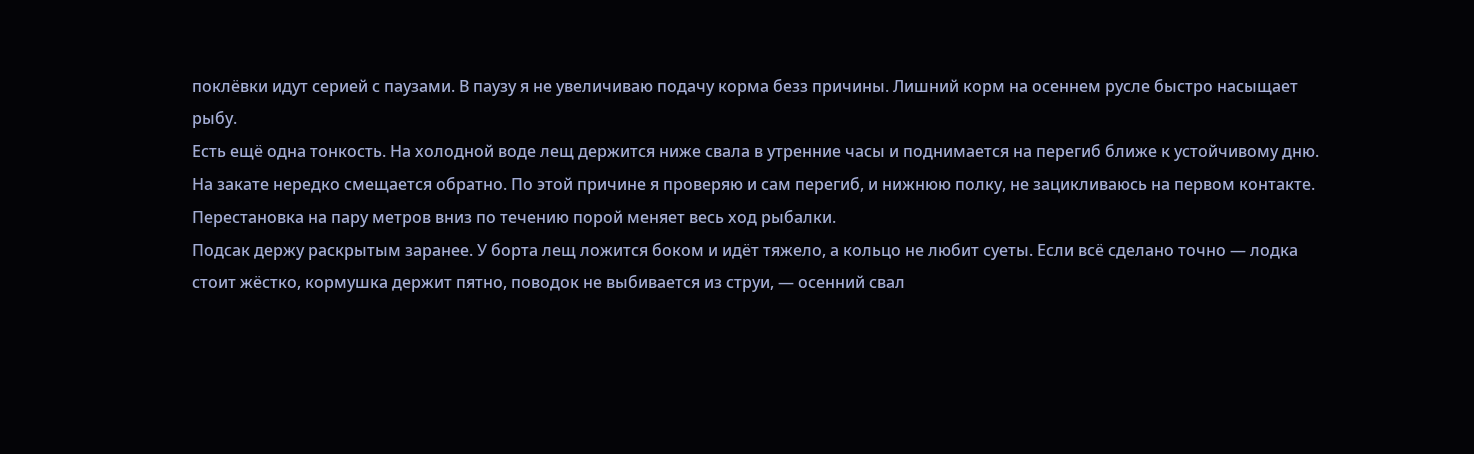поклёвки идут серией с паузами. В паузу я не увеличиваю подачу корма безз причины. Лишний корм на осеннем русле быстро насыщает рыбу.
Есть ещё одна тонкость. На холодной воде лещ держится ниже свала в утренние часы и поднимается на перегиб ближе к устойчивому дню. На закате нередко смещается обратно. По этой причине я проверяю и сам перегиб, и нижнюю полку, не зацикливаюсь на первом контакте. Перестановка на пару метров вниз по течению порой меняет весь ход рыбалки.
Подсак держу раскрытым заранее. У борта лещ ложится боком и идёт тяжело, а кольцо не любит суеты. Если всё сделано точно — лодка стоит жёстко, кормушка держит пятно, поводок не выбивается из струи, — осенний свал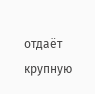отдаёт крупную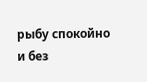рыбу спокойно и без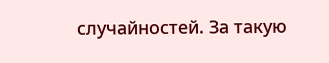случайностей. За такую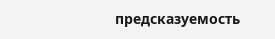предсказуемость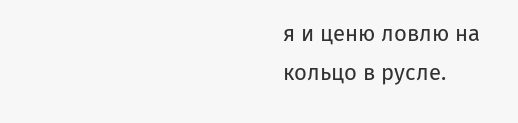я и ценю ловлю на кольцо в русле.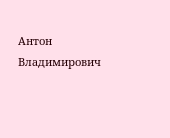Антон Владимирович